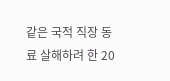같은 국적 직장 동료 살해하려 한 20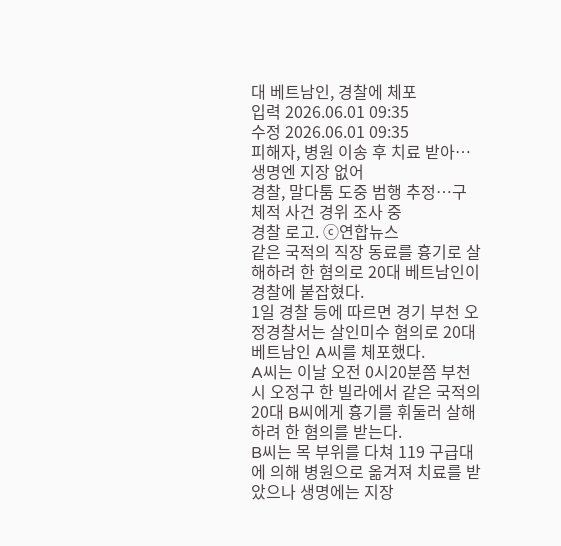대 베트남인, 경찰에 체포
입력 2026.06.01 09:35
수정 2026.06.01 09:35
피해자, 병원 이송 후 치료 받아…생명엔 지장 없어
경찰, 말다툼 도중 범행 추정…구체적 사건 경위 조사 중
경찰 로고. ⓒ연합뉴스
같은 국적의 직장 동료를 흉기로 살해하려 한 혐의로 20대 베트남인이 경찰에 붙잡혔다.
1일 경찰 등에 따르면 경기 부천 오정경찰서는 살인미수 혐의로 20대 베트남인 A씨를 체포했다.
A씨는 이날 오전 0시20분쯤 부천시 오정구 한 빌라에서 같은 국적의 20대 B씨에게 흉기를 휘둘러 살해하려 한 혐의를 받는다.
B씨는 목 부위를 다쳐 119 구급대에 의해 병원으로 옮겨져 치료를 받았으나 생명에는 지장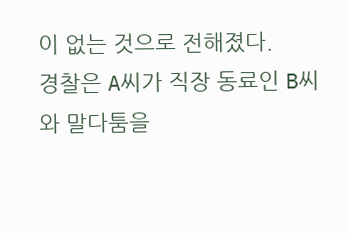이 없는 것으로 전해졌다.
경찰은 A씨가 직장 동료인 B씨와 말다툼을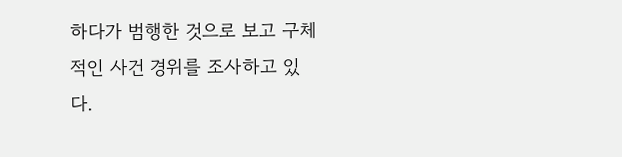하다가 범행한 것으로 보고 구체적인 사건 경위를 조사하고 있다.